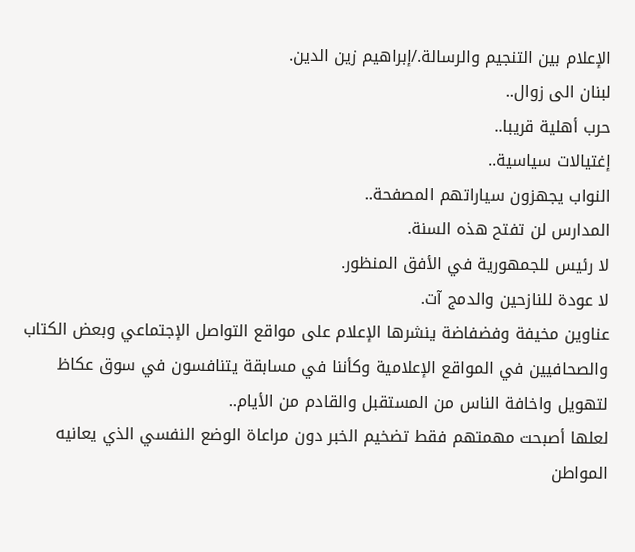الإعلام بين التنجيم والرسالة./إبراهيم زين الدين.
لبنان الى زوال..
حرب أهلية قريبا..
إغتيالات سياسية..
النواب يجهزون سياراتهم المصفحة..
المدارس لن تفتح هذه السنة.
لا رئيس للجمهورية في الأفق المنظور.
لا عودة للنازحين والدمج آت.
عناوين مخيفة وفضفاضة ينشرها الإعلام على مواقع التواصل الإجتماعي وبعض الكتاب والصحافيين في المواقع الإعلامية وكأننا في مسابقة يتنافسون في سوق عكاظ لتهويل واخافة الناس من المستقبل والقادم من الأيام..
لعلها أصبحت مهمتهم فقط تضخيم الخبر دون مراعاة الوضع النفسي الذي يعانيه المواطن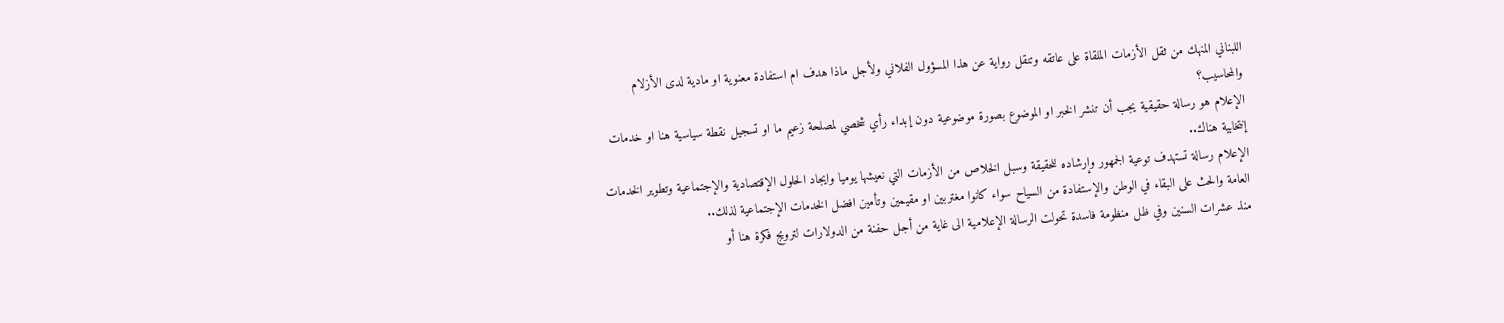اللبناني المنهك من ثقل الأزمات الملقاة على عاتقه وتنقل رواية عن هذا المسؤول الفلاني ولأجل ماذا هدف ام استفادة معنوية او مادية لدى الأزلام والمحاسيب؟
الإعلام هو رسالة حقيقية يجب أن تنشر الخبر او الموضوع بصورة موضوعية دون إبداء رأي شخصي لمصلحة زعيم ما او تسجيل نقطة سياسية هنا او خدمات إنتخابية هناك..
الإعلام رسالة تستهدف توعية الجمهور وإرشاده للحقيقة وسبل الخلاص من الأزمات التي نعيشها يوميا وايجاد الحلول الإقتصادية والإجتماعية وتطوير الخدمات العامة والحث على البقاء في الوطن والإستفادة من السياح سواء كانوا مغتربين او مقيمين وتأمين افضل الخدمات الإجتماعية لذلك..
منذ عشرات السنين وفي ظل منظومة فاسدة تحولت الرسالة الإعلامية الى غاية من أجل حفنة من الدولارات لترويج فكرة هنا أو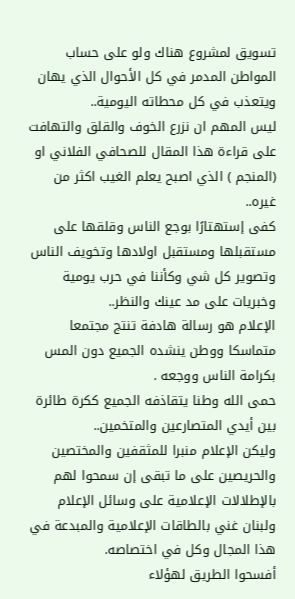تسويق لمشروع هناك ولو على حساب المواطن المدمر في كل الأحوال الذي يهان ويتعذب في كل محطاته اليومية..
ليس المهم ان نزرع الخوف والقلق والتهافت على قراءة هذا المقال للصحافي الفلاني او (المنجم ) الذي اصبح يعلم الغيب اكثر من غيره..
كفى إستهتارًا بوجع الناس وقلقها على مستقبلها ومستقبل اولادها وتخويف الناس وتصوير كل شي وكأننا في حرب يومية وخبريات على مد عينك والنظر..
الإعلام هو رسالة هادفة تنتج مجتمعا متماسكا ووطن ينشده الجميع دون المس بكرامة الناس ووجعه .
حمى الله وطنا يتقاذفه الجميع ككرة طائرة بين أيدي المتصارعين والمتخمين..
وليكن الإعلام منبرا للمثقفين والمختصين والحريصين على ما تبقى إن سمحوا لهم بالإطلالات الإعلامية على وسائل الإعلام
ولبنان غني بالطاقات الإعلامية والمبدعة في هذا المجال وكل في اختصاصه.
أفسحوا الطريق لهؤلاء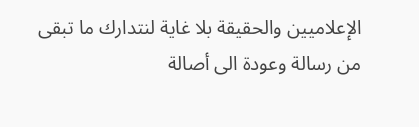الإعلاميين والحقيقة بلا غاية لنتدارك ما تبقى من رسالة وعودة الى أصالة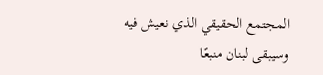المجتمع الحقيقي الذي نعيش فيه
وسيبقى لبنان منبعًا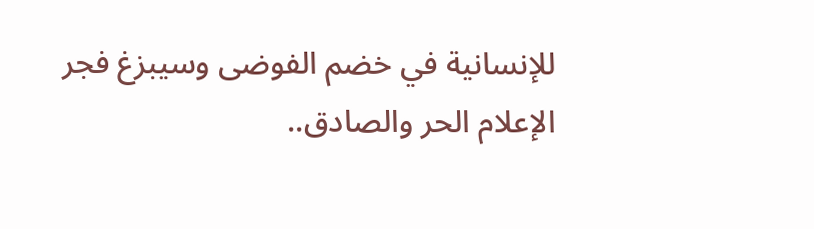للإنسانية في خضم الفوضى وسيبزغ فجر الإعلام الحر والصادق..